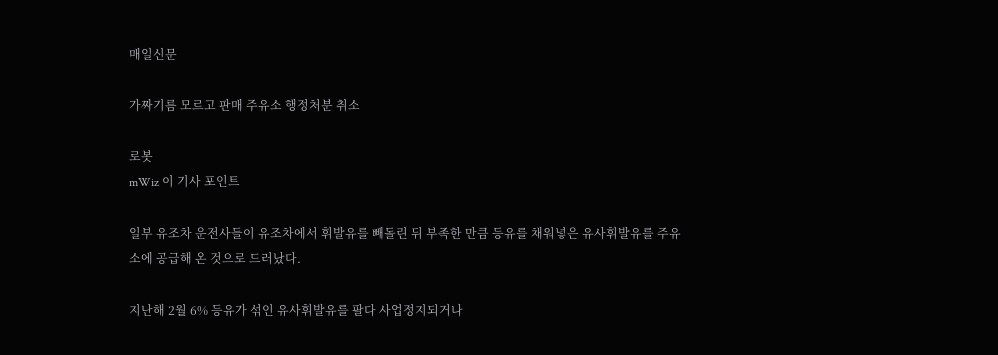매일신문

가짜기름 모르고 판매 주유소 행정처분 취소

로봇
mWiz 이 기사 포인트

일부 유조차 운전사들이 유조차에서 휘발유를 빼돌린 뒤 부족한 만큼 등유를 채워넣은 유사휘발유를 주유소에 공급해 온 것으로 드러났다.

지난해 2월 6% 등유가 섞인 유사휘발유를 팔다 사업정지되거나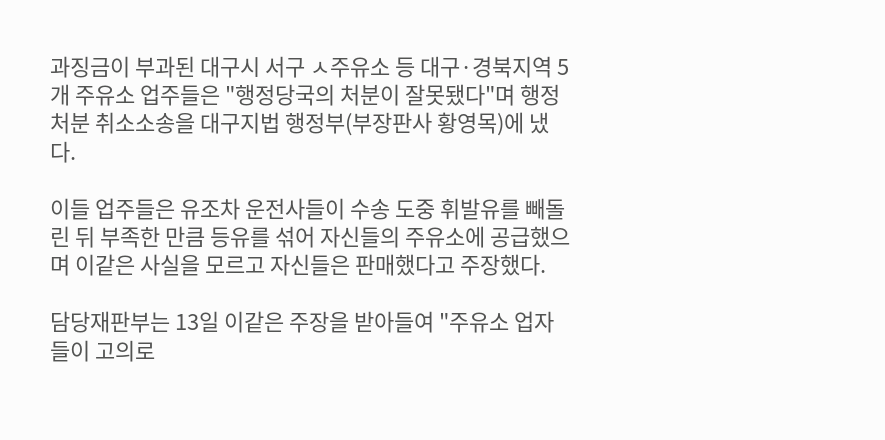과징금이 부과된 대구시 서구 ㅅ주유소 등 대구·경북지역 5개 주유소 업주들은 "행정당국의 처분이 잘못됐다"며 행정처분 취소소송을 대구지법 행정부(부장판사 황영목)에 냈다.

이들 업주들은 유조차 운전사들이 수송 도중 휘발유를 빼돌린 뒤 부족한 만큼 등유를 섞어 자신들의 주유소에 공급했으며 이같은 사실을 모르고 자신들은 판매했다고 주장했다.

담당재판부는 13일 이같은 주장을 받아들여 "주유소 업자들이 고의로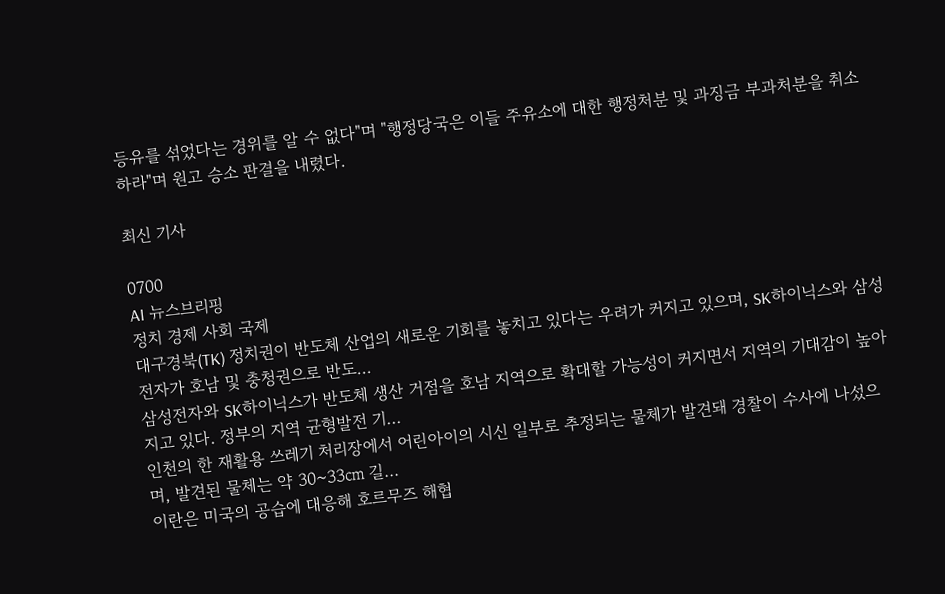등유를 섞었다는 경위를 알 수 없다"며 "행정당국은 이들 주유소에 대한 행정처분 및 과징금 부과처분을 취소하라"며 원고 승소 판결을 내렸다.

최신 기사

0700
AI 뉴스브리핑
정치 경제 사회 국제
대구경북(TK) 정치권이 반도체 산업의 새로운 기회를 놓치고 있다는 우려가 커지고 있으며, SK하이닉스와 삼성전자가 호남 및 충청권으로 반도...
삼성전자와 SK하이닉스가 반도체 생산 거점을 호남 지역으로 확대할 가능성이 커지면서 지역의 기대감이 높아지고 있다. 정부의 지역 균형발전 기...
인천의 한 재활용 쓰레기 처리장에서 어린아이의 시신 일부로 추정되는 물체가 발견돼 경찰이 수사에 나섰으며, 발견된 물체는 약 30~33㎝ 길...
이란은 미국의 공습에 대응해 호르무즈 해협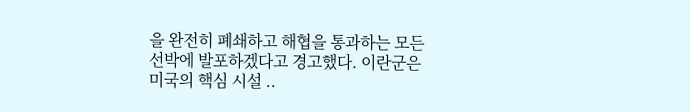을 완전히 폐쇄하고 해협을 통과하는 모든 선박에 발포하겠다고 경고했다. 이란군은 미국의 핵심 시설 ..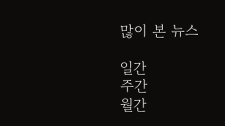많이 본 뉴스

일간
주간
월간